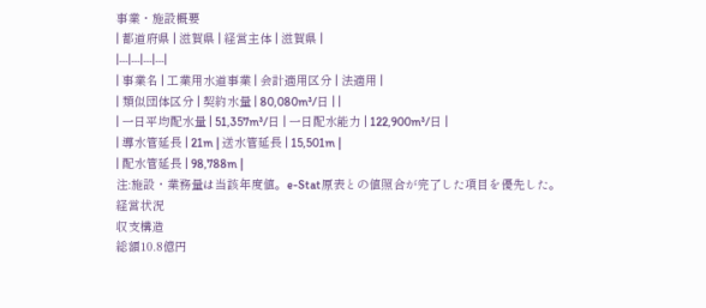事業・施設概要
| 都道府県 | 滋賀県 | 経営主体 | 滋賀県 |
|---|---|---|---|
| 事業名 | 工業用水道事業 | 会計適用区分 | 法適用 |
| 類似団体区分 | 契約水量 | 80,080m³/日 | |
| 一日平均配水量 | 51,357m³/日 | 一日配水能力 | 122,900m³/日 |
| 導水管延長 | 21m | 送水管延長 | 15,501m |
| 配水管延長 | 98,788m |
注:施設・業務量は当該年度値。e-Stat原表との値照合が完了した項目を優先した。
経営状況
収支構造
総額10.8億円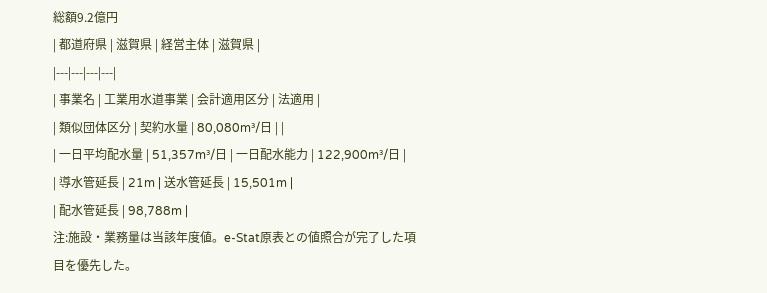総額9.2億円
| 都道府県 | 滋賀県 | 経営主体 | 滋賀県 |
|---|---|---|---|
| 事業名 | 工業用水道事業 | 会計適用区分 | 法適用 |
| 類似団体区分 | 契約水量 | 80,080m³/日 | |
| 一日平均配水量 | 51,357m³/日 | 一日配水能力 | 122,900m³/日 |
| 導水管延長 | 21m | 送水管延長 | 15,501m |
| 配水管延長 | 98,788m |
注:施設・業務量は当該年度値。e-Stat原表との値照合が完了した項目を優先した。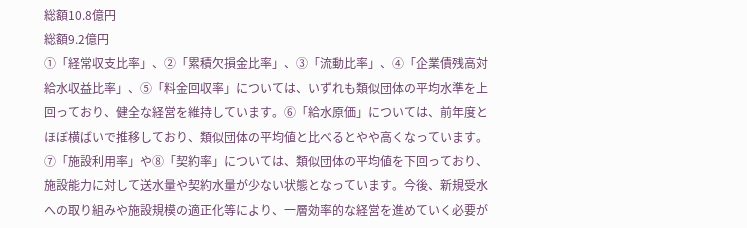総額10.8億円
総額9.2億円
①「経常収支比率」、②「累積欠損金比率」、③「流動比率」、④「企業債残高対給水収益比率」、⑤「料金回収率」については、いずれも類似団体の平均水準を上回っており、健全な経営を維持しています。⑥「給水原価」については、前年度とほぼ横ばいで推移しており、類似団体の平均値と比べるとやや高くなっています。⑦「施設利用率」や⑧「契約率」については、類似団体の平均値を下回っており、施設能力に対して送水量や契約水量が少ない状態となっています。今後、新規受水への取り組みや施設規模の適正化等により、一層効率的な経営を進めていく必要が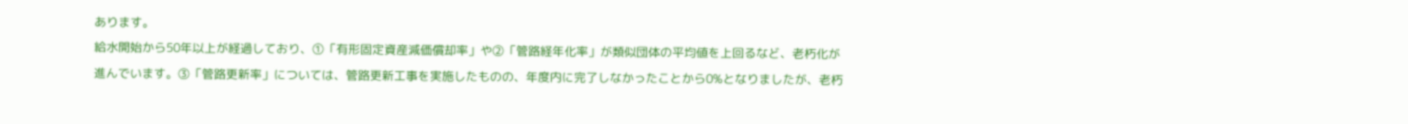あります。
給水開始から50年以上が経過しており、①「有形固定資産減価償却率」や②「管路経年化率」が類似団体の平均値を上回るなど、老朽化が進んでいます。③「管路更新率」については、管路更新工事を実施したものの、年度内に完了しなかったことから0%となりましたが、老朽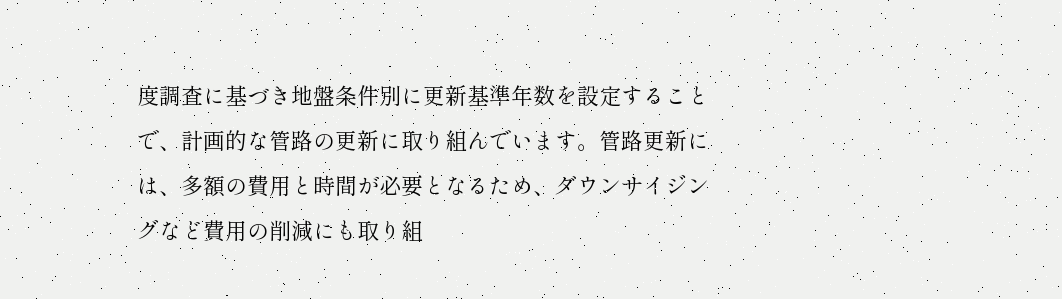度調査に基づき地盤条件別に更新基準年数を設定することで、計画的な管路の更新に取り組んでいます。管路更新には、多額の費用と時間が必要となるため、ダウンサイジングなど費用の削減にも取り組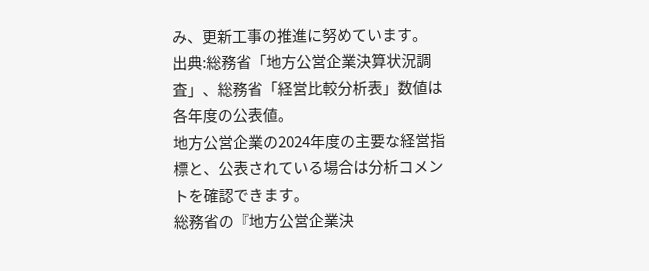み、更新工事の推進に努めています。
出典:総務省「地方公営企業決算状況調査」、総務省「経営比較分析表」数値は各年度の公表値。
地方公営企業の2024年度の主要な経営指標と、公表されている場合は分析コメントを確認できます。
総務省の『地方公営企業決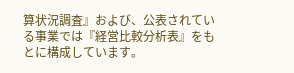算状況調査』および、公表されている事業では『経営比較分析表』をもとに構成しています。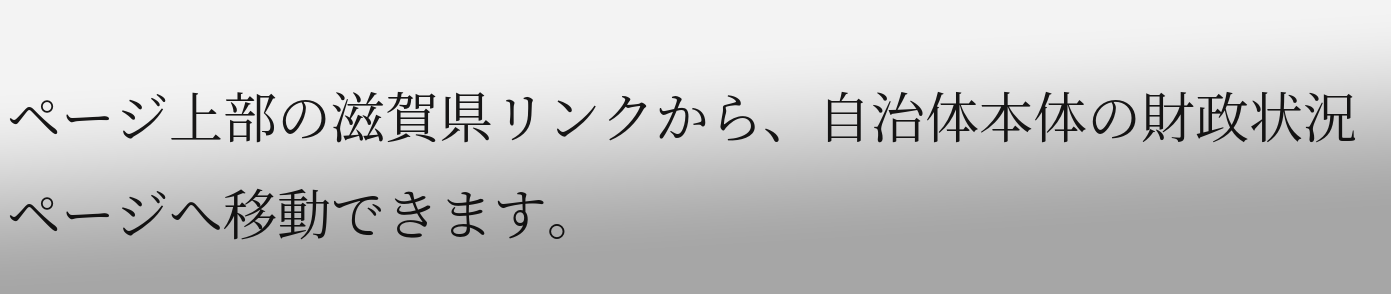ページ上部の滋賀県リンクから、自治体本体の財政状況ページへ移動できます。